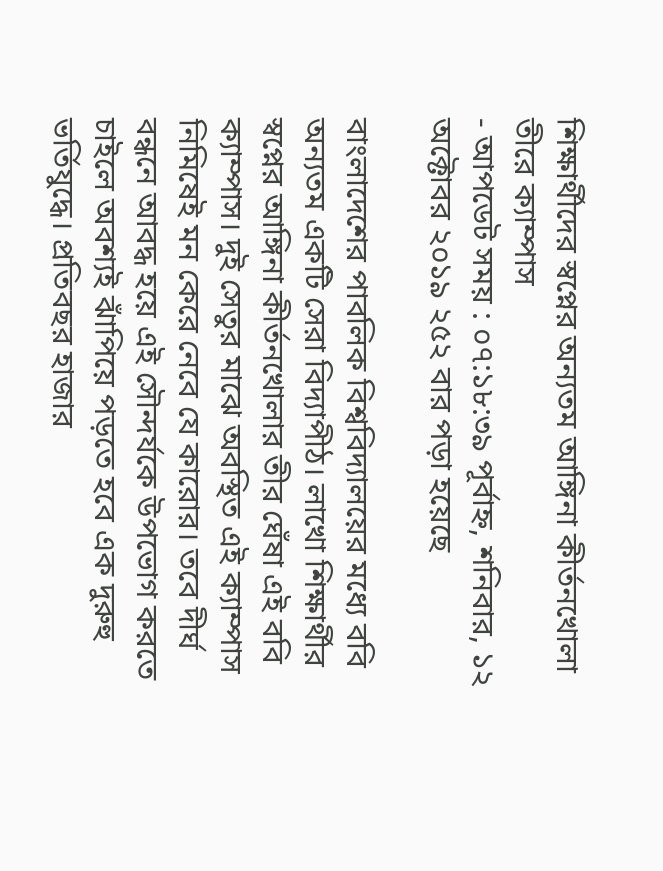শিক্ষার্থীদের স্বপ্নের অন্যতম আঙ্গিনা কীর্তনখোলা তীরে ক্যাম্পাস
- আপডেট সময় : ০৭:১৮:৩৯ পূর্বাহ্ন, শনিবার, ১২ অক্টোবর ২০১৯ ২৫২ বার পড়া হয়েছে

বাংলাদেশের পাবলিক বিশ্ববিদ্যালয়ের মধ্যে ববি অন্যতম একটি সেরা বিদ্যাপীঠ। লাখো শিক্ষার্থীর স্বপ্নের আঙ্গিনা কীর্তনখোলার তীর ঘেঁষা এই ববি ক্যাম্পাস। দুই সেতুর মাঝে অবস্থিত এই ক্যাম্পাস নিমিষেই মন কেরে নেবে যে কারোর। তবে দীর্ঘ বন্ধনে আবদ্ধ হয়ে এই সৌন্দর্যকে উপভোগ করতে চাইলে অবশ্যই ঝাঁপিয়ে পড়তে হবে এক দুরুহু ভর্তিযুদ্ধে। প্রতিবছর হাজার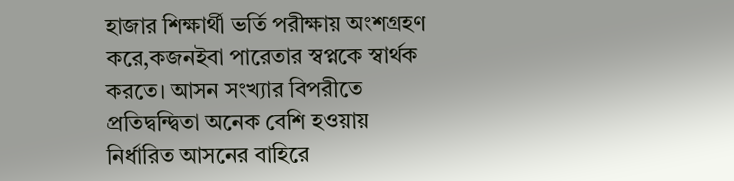হাজার শিক্ষার্থী ভর্তি পরীক্ষায় অংশগ্রহণ করে,কজনইবা পারেতার স্বপ্নকে স্বার্থক করতে। আসন সংখ্যার বিপরীতে প্রতিদ্বন্দ্বিতা অনেক বেশি হওয়ায় নির্ধারিত আসনের বাহিরে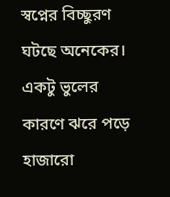স্বপ্নের বিচ্ছুরণ ঘটছে অনেকের। একটু ভুলের কারণে ঝরে পড়ে হাজারো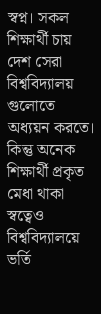স্বপ্ন। সকল শিক্ষার্থী চায় দেশ সেরা বিশ্ববিদ্যালয় গুলোতে অধ্যয়ন করতে। কিন্তু অনেক শিক্ষার্থী প্রকৃত মেধা থাকা স্বত্বেও বিশ্ববিদ্যালয়ে ভর্তি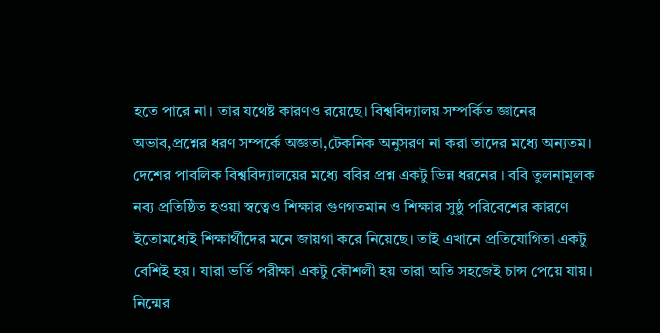হতে পারে না। তার যথেষ্ট কারণও রয়েছে। বিশ্ববিদ্যালয় সম্পর্কিত জ্ঞানের অভাব,প্রশ্নের ধরণ সম্পর্কে অজ্ঞতা,টেকনিক অনুসরণ না করা তাদের মধ্যে অন্যতম। দেশের পাবলিক বিশ্ববিদ্যালয়ের মধ্যে ববির প্রশ্ন একটু ভিন্ন ধরনের । ববি তুলনামূলক নব্য প্রতিষ্ঠিত হওয়া স্বত্বেও শিক্ষার গুণগতমান ও শিক্ষার সুষ্ঠু পরিবেশের কারণে ইতোমধ্যেই শিক্ষার্থীদের মনে জায়গা করে নিয়েছে। তাই এখানে প্রতিযোগিতা একটু বেশিই হয়। যারা ভর্তি পরীক্ষা একটু কৌশলী হয় তারা অতি সহজেই চান্স পেয়ে যায়। নিন্মের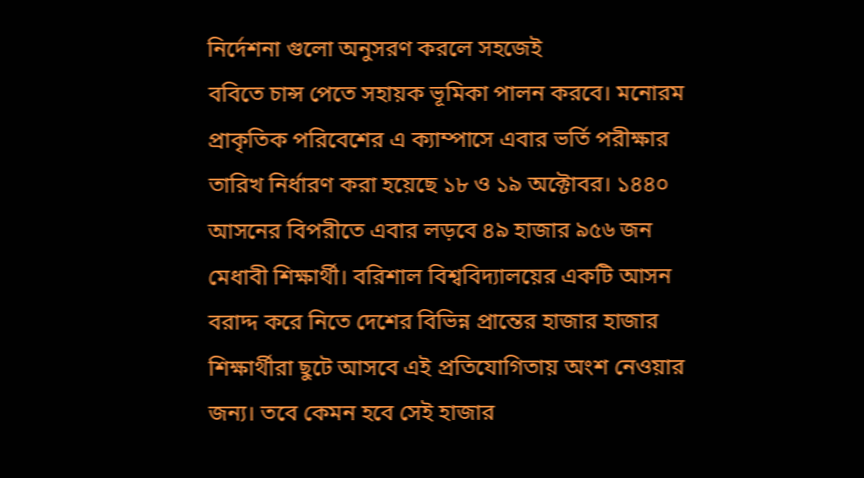নির্দেশনা গুলো অনুসরণ করলে সহজেই
ববিতে চান্স পেতে সহায়ক ভূমিকা পালন করবে। মনোরম প্রাকৃতিক পরিবেশের এ ক্যাম্পাসে এবার ভর্তি পরীক্ষার তারিখ নির্ধারণ করা হয়েছে ১৮ ও ১৯ অক্টোবর। ১৪৪০ আসনের বিপরীতে এবার লড়বে ৪৯ হাজার ৯৫৬ জন মেধাবী শিক্ষার্থী। বরিশাল বিশ্ববিদ্যালয়ের একটি আসন বরাদ্দ করে নিতে দেশের বিভিন্ন প্রান্তের হাজার হাজার শিক্ষার্থীরা ছুটে আসবে এই প্রতিযোগিতায় অংশ নেওয়ার জন্য। তবে কেমন হবে সেই হাজার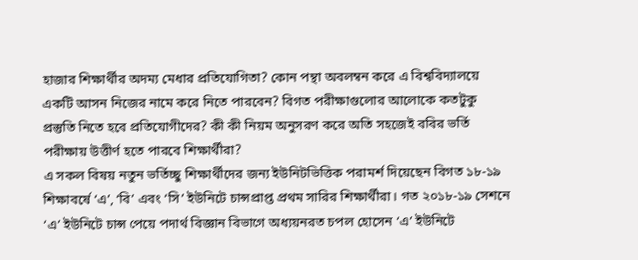হাজার শিক্ষার্থীর অদম্য মেধার প্রতিযোগিতা? কোন পন্থা অবলম্বন করে এ বিশ্ববিদ্যালয়ে একটি আসন নিজের নামে করে নিতে পারবেন? বিগত পরীক্ষাগুলোর আলোকে কতটুকু প্রস্তুতি নিতে হবে প্রতিযোগীদের? কী কী নিয়ম অনুসরণ করে অতি সহজেই ববির ভর্তি পরীক্ষায় উত্তীর্ণ হতে পারবে শিক্ষার্থীরা?
এ সকল বিষয় নতুন ভর্তিচ্ছু শিক্ষার্থীদের জন্য ইউনিটভিত্তিক পরামর্শ দিয়েছেন বিগত ১৮-১৯ শিক্ষাবর্ষে ‘এ’, ‘বি’ এবং ‘সি’ ইউনিটে চান্সপ্রাপ্ত প্রথম সারির শিক্ষার্থীরা। গত ২০১৮-১৯ সেশনে ‘এ’ ইউনিটে চান্স পেয়ে পদার্থ বিজ্ঞান বিভাগে অধ্যয়নরত চপল হোসেন ‘এ’ ইউনিটে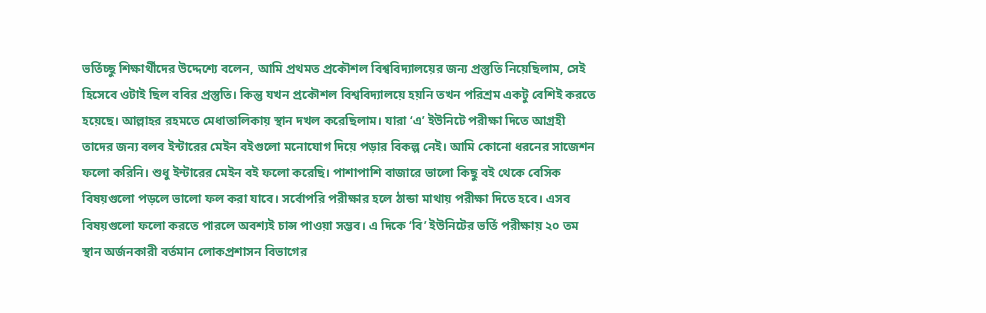ভর্তিচ্ছু শিক্ষার্থীদের উদ্দেশ্যে বলেন, আমি প্রথমত প্রকৌশল বিশ্ববিদ্যালয়ের জন্য প্রস্তুতি নিয়েছিলাম, সেই হিসেবে ওটাই ছিল ববির প্রস্তুতি। কিন্তু যখন প্রকৌশল বিশ্ববিদ্যালয়ে হয়নি তখন পরিশ্রম একটু বেশিই করতে হয়েছে। আল্লাহর রহমতে মেধাতালিকায় স্থান দখল করেছিলাম। যারা ‘এ’ ইউনিটে পরীক্ষা দিতে আগ্রহী তাদের জন্য বলব ইন্টারের মেইন বইগুলো মনোযোগ দিয়ে পড়ার বিকল্প নেই। আমি কোনো ধরনের সাজেশন ফলো করিনি। শুধু ইন্টারের মেইন বই ফলো করেছি। পাশাপাশি বাজারে ভালো কিছু বই থেকে বেসিক বিষয়গুলো পড়লে ভালো ফল করা যাবে। সর্বোপরি পরীক্ষার হলে ঠান্ডা মাথায় পরীক্ষা দিতে হবে। এসব বিষয়গুলো ফলো করতে পারলে অবশ্যই চান্স পাওয়া সম্ভব। এ দিকে ‘বি’ ইউনিটের ভর্তি পরীক্ষায় ২০ তম স্থান অর্জনকারী বর্তমান লোকপ্রশাসন বিভাগের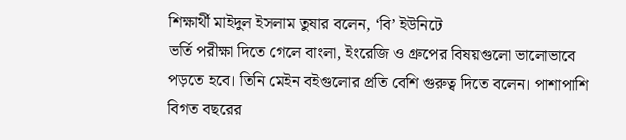শিক্ষার্থী মাইদুল ইসলাম তুষার বলেন, ‘বি’ ইউনিটে
ভর্তি পরীক্ষা দিতে গেলে বাংলা, ইংরেজি ও গ্রুপের বিষয়গুলো ভালোভাবে পড়তে হবে। তিনি মেইন বইগুলোর প্রতি বেশি গুরুত্ব দিতে বলেন। পাশাপাশি বিগত বছরের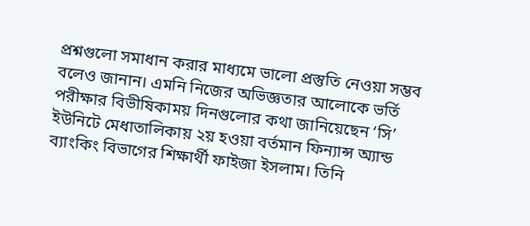প্রশ্নগুলো সমাধান করার মাধ্যমে ভালো প্রস্তুতি নেওয়া সম্ভব বলেও জানান। এমনি নিজের অভিজ্ঞতার আলোকে ভর্তি পরীক্ষার বিভীষিকাময় দিনগুলোর কথা জানিয়েছেন ‘সি’ ইউনিটে মেধাতালিকায় ২য় হওয়া বর্তমান ফিন্যান্স অ্যান্ড ব্যাংকিং বিভাগের শিক্ষার্থী ফাইজা ইসলাম। তিনি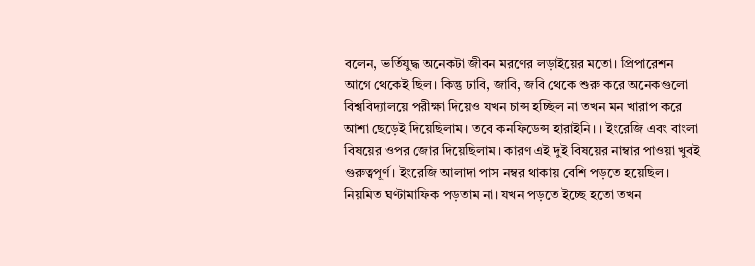বলেন, ভর্তিযুদ্ধ অনেকটা জীবন মরণের লড়াইয়ের মতো। প্রিপারেশন আগে থেকেই ছিল। কিন্তু ঢাবি, জাবি, জবি থেকে শুরু করে অনেকগুলো বিশ্ববিদ্যালয়ে পরীক্ষা দিয়েও যখন চান্স হচ্ছিল না তখন মন খারাপ করে আশা ছেড়েই দিয়েছিলাম। তবে কনফিডেন্স হারাইনি। । ইংরেজি এবং বাংলা বিষয়ের ওপর জোর দিয়েছিলাম। কারণ এই দুই বিষয়ের নাম্বার পাওয়া খুবই গুরুত্বপূর্ণ। ইংরেজি আলাদা পাস নম্বর থাকায় বেশি পড়তে হয়েছিল। নিয়মিত ঘণ্টামাফিক পড়তাম না। যখন পড়তে ইচ্ছে হতো তখন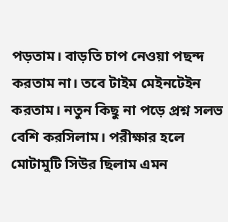পড়তাম। বাড়তি চাপ নেওয়া পছন্দ করতাম না। তবে টাইম মেইনটেইন করতাম। নতুন কিছু না পড়ে প্রশ্ন সলভ বেশি করসিলাম। পরীক্ষার হলে মোটামুটি সিউর ছিলাম এমন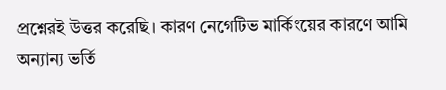প্রশ্নেরই উত্তর করেছি। কারণ নেগেটিভ মার্কিংয়ের কারণে আমি অন্যান্য ভর্তি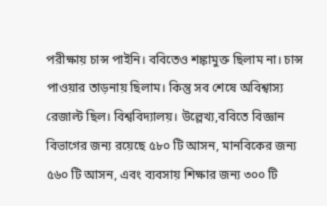পরীক্ষায় চান্স পাইনি। ববিতেও শঙ্কামুক্ত ছিলাম না। চান্স পাওয়ার তাড়নায় ছিলাম। কিন্তু সব শেষে অবিশ্বাস্য রেজাল্ট ছিল। বিশ্ববিদ্যালয়। উল্লেখ্য,ববিতে বিজ্ঞান বিভাগের জন্য রয়েছে ৫৮০ টি আসন, মানবিকের জন্য ৫৬০ টি আসন, এবং ব্যবসায় শিক্ষার জন্য ৩০০ টি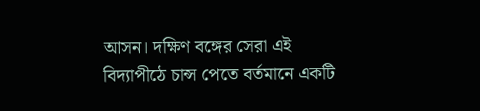আসন। দক্ষিণ বঙ্গের সেরা এই বিদ্যাপীঠে চান্স পেতে বর্তমানে একটি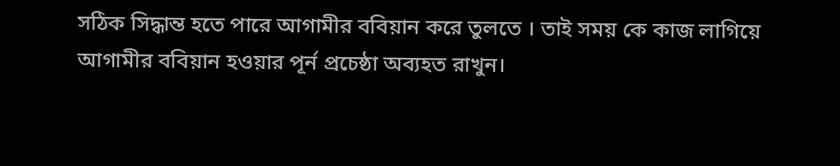সঠিক সিদ্ধান্ত হতে পারে আগামীর ববিয়ান করে তুলতে । তাই সময় কে কাজ লাগিয়ে আগামীর ববিয়ান হওয়ার পূর্ন প্রচেষ্ঠা অব্যহত রাখুন।